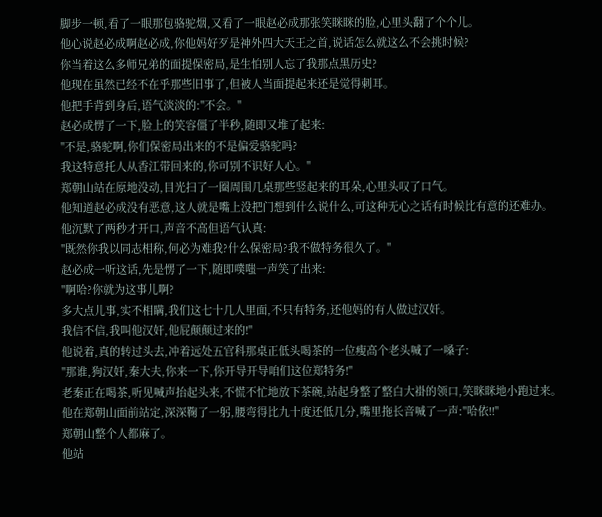脚步一顿,看了一眼那包骆驼烟,又看了一眼赵必成那张笑眯眯的脸,心里头翻了个个儿。
他心说赵必成啊赵必成,你他妈好歹是神外四大天王之首,说话怎么就这么不会挑时候?
你当着这么多师兄弟的面提保密局,是生怕别人忘了我那点黑历史?
他现在虽然已经不在乎那些旧事了,但被人当面提起来还是觉得刺耳。
他把手背到身后,语气淡淡的:"不会。"
赵必成愣了一下,脸上的笑容僵了半秒,随即又堆了起来:
"不是,骆驼啊,你们保密局出来的不是偏爱骆驼吗?
我这特意托人从香江带回来的,你可别不识好人心。"
郑朝山站在原地没动,目光扫了一圈周围几桌那些竖起来的耳朵,心里头叹了口气。
他知道赵必成没有恶意,这人就是嘴上没把门想到什么说什么,可这种无心之话有时候比有意的还难办。
他沉默了两秒才开口,声音不高但语气认真:
"既然你我以同志相称,何必为难我?什么保密局?我不做特务很久了。"
赵必成一听这话,先是愣了一下,随即噗嗤一声笑了出来:
"啊哈?你就为这事儿啊?
多大点儿事,实不相瞒,我们这七十几人里面,不只有特务,还他妈的有人做过汉奸。
我信不信,我叫他汉奸,他屁颠颠过来的!"
他说着,真的转过头去,冲着远处五官科那桌正低头喝茶的一位瘦高个老头喊了一嗓子:
"那谁,狗汉奸,秦大夫,你来一下,你开导开导咱们这位郑特务!"
老秦正在喝茶,听见喊声抬起头来,不慌不忙地放下茶碗,站起身整了整白大褂的领口,笑眯眯地小跑过来。
他在郑朝山面前站定,深深鞠了一躬,腰弯得比九十度还低几分,嘴里拖长音喊了一声:"哈依!!"
郑朝山整个人都麻了。
他站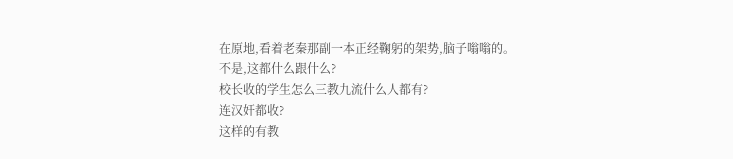在原地,看着老秦那副一本正经鞠躬的架势,脑子嗡嗡的。
不是,这都什么跟什么?
校长收的学生怎么三教九流什么人都有?
连汉奸都收?
这样的有教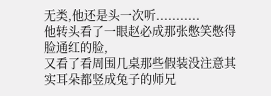无类,他还是头一次听...........
他转头看了一眼赵必成那张憋笑憋得脸通红的脸,
又看了看周围几桌那些假装没注意其实耳朵都竖成兔子的师兄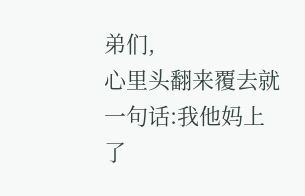弟们,
心里头翻来覆去就一句话:我他妈上了